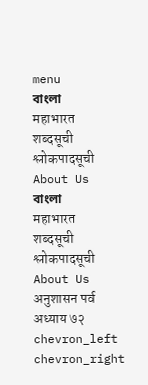menu
বাংলা
महाभारत
शब्दसूची
श्लोकपादसूची
About Us
বাংলা
महाभारत
शब्दसूची
श्लोकपादसूची
About Us
अनुशासन पर्व
अध्याय ७२
chevron_left
chevron_right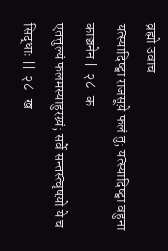व्रह्मो उवाच
यत्स्यादिष्ट्वा राजसूय़े फलं तु; यत्स्यादिष्ट्वा वहुना काञ्चनेन |  २८   क
एतत्तुल्यं फलमस्याहुरग्र्यं; सर्वे सन्तस्त्वृषय़ो ये च सिद्धाः ||  २८   ख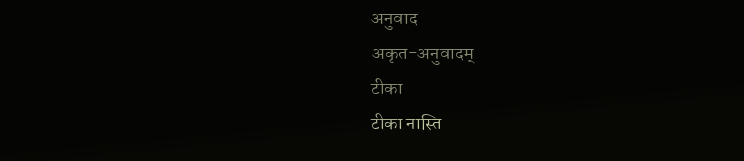अनुवाद
अकृत-अनुवादम्
टीका
टीका नास्ति